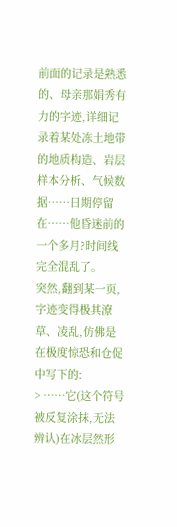前面的记录是熟悉的、母亲那娟秀有力的字迹,详细记录着某处冻土地带的地质构造、岩层样本分析、气候数据……日期停留在……他昏迷前的一个多月?时间线完全混乱了。
突然,翻到某一页,字迹变得极其潦草、凌乱,仿佛是在极度惊恐和仓促中写下的:
> ……它(这个符号被反复涂抹,无法辨认)在冰层然形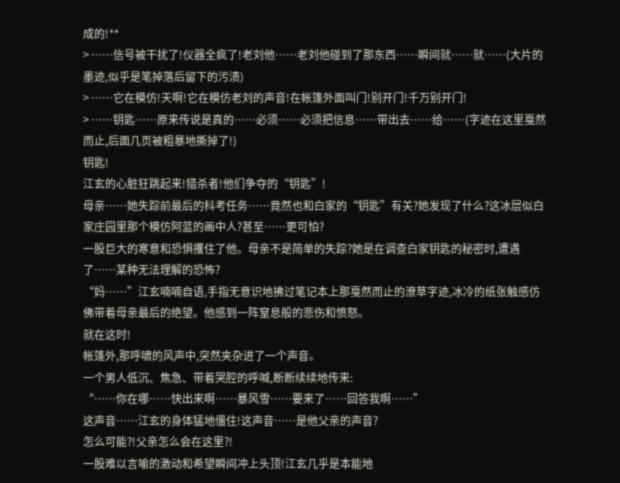成的!**
> ……信号被干扰了!仪器全疯了!老刘他……老刘他碰到了那东西……瞬间就……就……(大片的墨迹,似乎是笔掉落后留下的污渍)
> ……它在模仿!天啊!它在模仿老刘的声音!在帐篷外面叫门!别开门!千万别开门!
> ……钥匙……原来传说是真的……必须……必须把信息……带出去……给……(字迹在这里戛然而止,后面几页被粗暴地撕掉了!)
钥匙!
江玄的心脏狂跳起来!猎杀者!他们争夺的“钥匙”!
母亲……她失踪前最后的科考任务……竟然也和白家的“钥匙”有关?她发现了什么?这冰层似白家庄园里那个模仿阿蓝的画中人?甚至……更可怕?
一股巨大的寒意和恐惧攫住了他。母亲不是简单的失踪?她是在调查白家钥匙的秘密时,遭遇了……某种无法理解的恐怖?
“妈……”江玄喃喃自语,手指无意识地拂过笔记本上那戛然而止的潦草字迹,冰冷的纸张触感仿佛带着母亲最后的绝望。他感到一阵窒息般的悲伤和愤怒。
就在这时!
帐篷外,那呼啸的风声中,突然夹杂进了一个声音。
一个男人低沉、焦急、带着哭腔的呼喊,断断续续地传来:
“……你在哪……快出来啊……暴风雪……要来了……回答我啊……”
这声音……江玄的身体猛地僵住!这声音……是他父亲的声音?
怎么可能?!父亲怎么会在这里?!
一股难以言喻的激动和希望瞬间冲上头顶!江玄几乎是本能地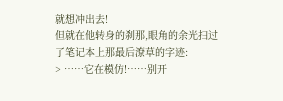就想冲出去!
但就在他转身的刹那,眼角的余光扫过了笔记本上那最后潦草的字迹:
> ……它在模仿!……别开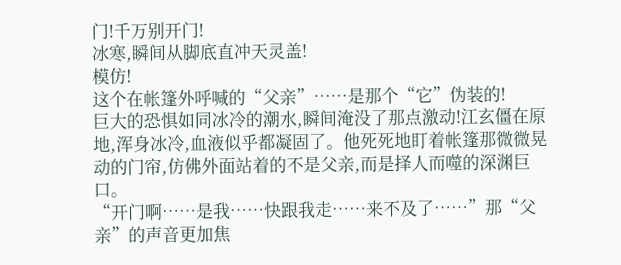门!千万别开门!
冰寒,瞬间从脚底直冲天灵盖!
模仿!
这个在帐篷外呼喊的“父亲”……是那个“它”伪装的!
巨大的恐惧如同冰冷的潮水,瞬间淹没了那点激动!江玄僵在原地,浑身冰冷,血液似乎都凝固了。他死死地盯着帐篷那微微晃动的门帘,仿佛外面站着的不是父亲,而是择人而噬的深渊巨口。
“开门啊……是我……快跟我走……来不及了……”那“父亲”的声音更加焦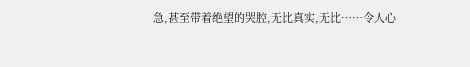急,甚至带着绝望的哭腔,无比真实,无比……令人心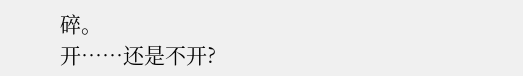碎。
开……还是不开?